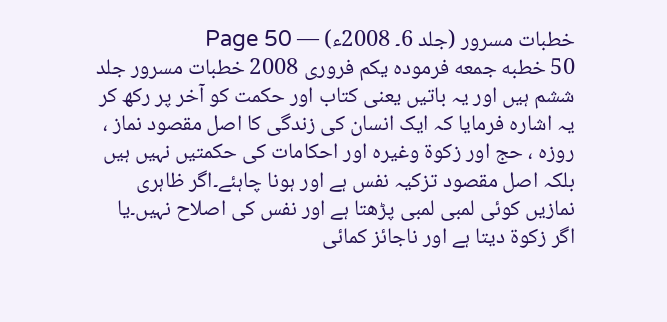خطبات مسرور (جلد 6۔ 2008ء) — Page 50
50 خطبه جمعه فرموده یکم فروری 2008 خطبات مسرور جلد ششم ہیں اور یہ باتیں یعنی کتاب اور حکمت کو آخر پر رکھ کر یہ اشارہ فرمایا کہ ایک انسان کی زندگی کا اصل مقصود نماز ، روزہ ، حج اور زکوۃ وغیرہ اور احکامات کی حکمتیں نہیں ہیں بلکہ اصل مقصود تزکیہ نفس ہے اور ہونا چاہئے۔اگر ظاہری نمازیں کوئی لمبی لمبی پڑھتا ہے اور نفس کی اصلاح نہیں۔یا اگر زکوۃ دیتا ہے اور ناجائز کمائی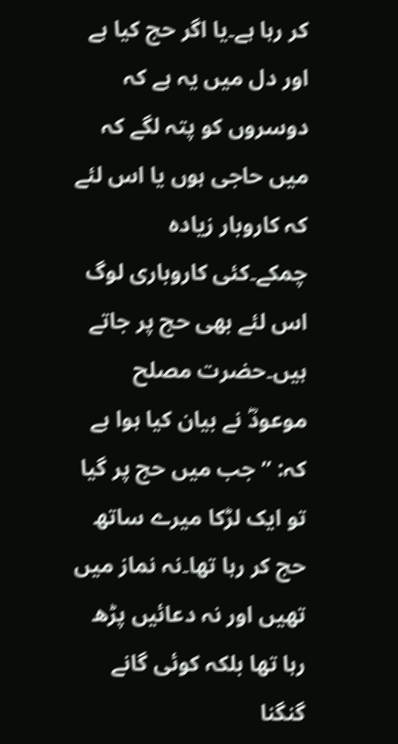کر رہا ہے۔یا اگر حج کیا ہے اور دل میں یہ ہے کہ دوسروں کو پتہ لگے کہ میں حاجی ہوں یا اس لئے کہ کاروبار زیادہ چمکے۔کئی کاروباری لوگ اس لئے بھی حج پر جاتے ہیں۔حضرت مصلح موعودؓ نے بیان کیا ہوا ہے کہ: ” جب میں حج پر گیا تو ایک لڑکا میرے ساتھ حج کر رہا تھا۔نہ نماز میں تھیں اور نہ دعائیں پڑھ رہا تھا بلکہ کوئی گانے گنگنا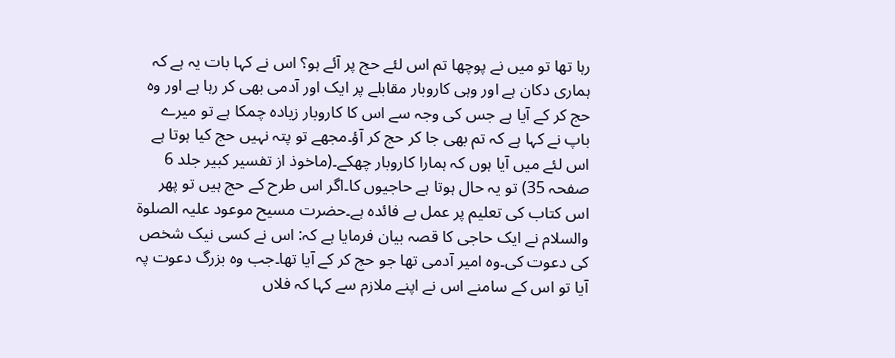رہا تھا تو میں نے پوچھا تم اس لئے حج پر آئے ہو؟ اس نے کہا بات یہ ہے کہ ہماری دکان ہے اور وہی کاروبار مقابلے پر ایک اور آدمی بھی کر رہا ہے اور وہ حج کر کے آیا ہے جس کی وجہ سے اس کا کاروبار زیادہ چمکا ہے تو میرے باپ نے کہا ہے کہ تم بھی جا کر حج کر آؤ۔مجھے تو پتہ نہیں حج کیا ہوتا ہے اس لئے میں آیا ہوں کہ ہمارا کاروبار چھکے۔(ماخوذ از تفسیر کبیر جلد 6 صفحہ 35) تو یہ حال ہوتا ہے حاجیوں کا۔اگر اس طرح کے حج ہیں تو پھر اس کتاب کی تعلیم پر عمل بے فائدہ ہے۔حضرت مسیح موعود علیہ الصلوۃ والسلام نے ایک حاجی کا قصہ بیان فرمایا ہے کہ: اس نے کسی نیک شخص کی دعوت کی۔وہ امیر آدمی تھا جو حج کر کے آیا تھا۔جب وہ بزرگ دعوت پہ آیا تو اس کے سامنے اس نے اپنے ملازم سے کہا کہ فلاں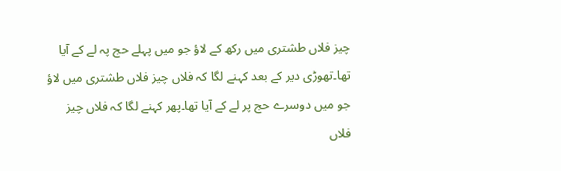چیز فلاں طشتری میں رکھ کے لاؤ جو میں پہلے حج پہ لے کے آیا تھا۔تھوڑی دیر کے بعد کہنے لگا کہ فلاں چیز فلاں طشتری میں لاؤ جو میں دوسرے حج پر لے کے آیا تھا۔پھر کہنے لگا کہ فلاں چیز فلاں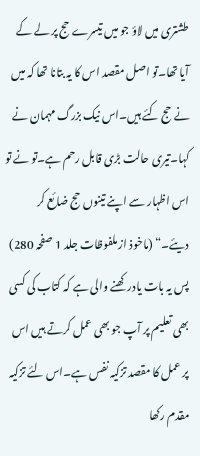طشتری میں لاؤ جو میں تیسرے حج پر لے کے آیا تھا۔تو اصل مقصد اس کا یہ بتانا تھا کہ میں نے حج کئے ہیں۔اس نیک بزرگ مہمان نے کہا۔تیری حالت بڑی قابل رحم ہے۔تو نے تو اس اظہار سے اپنے تینوں حج ضائع کر دیئے۔“ (ماخوذ از ملفوظات جلد 1 صفحہ 280) پس یہ بات یادرکھنے والی ہے کہ کتاب کی کسی بھی تعلیم پر آپ جو بھی عمل کرتے ہیں اس پر عمل کا مقصد تزکیہ نفس ہے۔اس لئے تزکیہ مقدم رکھا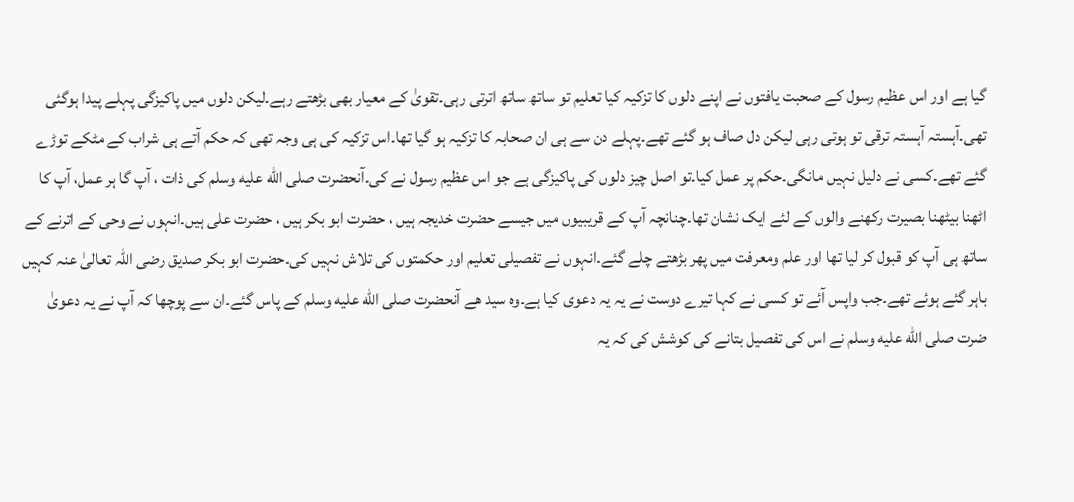گیا ہے اور اس عظیم رسول کے صحبت یافتوں نے اپنے دلوں کا تزکیہ کیا تعلیم تو ساتھ ساتھ اترتی رہی۔تقویٰ کے معیار بھی بڑھتے رہے۔لیکن دلوں میں پاکیزگی پہلے پیدا ہوگئی تھی۔آہستہ آہستہ ترقی تو ہوتی رہی لیکن دل صاف ہو گئے تھے۔پہلے دن سے ہی ان صحابہ کا تزکیہ ہو گیا تھا۔اس تزکیہ کی ہی وجہ تھی کہ حکم آتے ہی شراب کے مٹکے توڑے گئے تھے۔کسی نے دلیل نہیں مانگی۔حکم پر عمل کیا۔تو اصل چیز دلوں کی پاکیزگی ہے جو اس عظیم رسول نے کی۔آنحضرت صلى الله عليه وسلم کی ذات ، آپ گا ہر عمل، آپ کا اٹھنا بیٹھنا بصیرت رکھنے والوں کے لئے ایک نشان تھا۔چنانچہ آپ کے قریبیوں میں جیسے حضرت خدیجہ ہیں ، حضرت ابو بکر ہیں ، حضرت علی ہیں۔انہوں نے وحی کے اترنے کے ساتھ ہی آپ کو قبول کر لیا تھا اور علم ومعرفت میں پھر بڑھتے چلے گئے۔انہوں نے تفصیلی تعلیم اور حکمتوں کی تلاش نہیں کی۔حضرت ابو بکر صدیق رضی اللہ تعالیٰ عنہ کہیں باہر گئے ہوئے تھے۔جب واپس آئے تو کسی نے کہا تیرے دوست نے یہ یہ دعوی کیا ہے۔وہ سید ھے آنحضرت صلى الله عليه وسلم کے پاس گئے۔ان سے پوچھا کہ آپ نے یہ دعویٰ ضرت صلى الله عليه وسلم نے اس کی تفصیل بتانے کی کوشش کی کہ یہ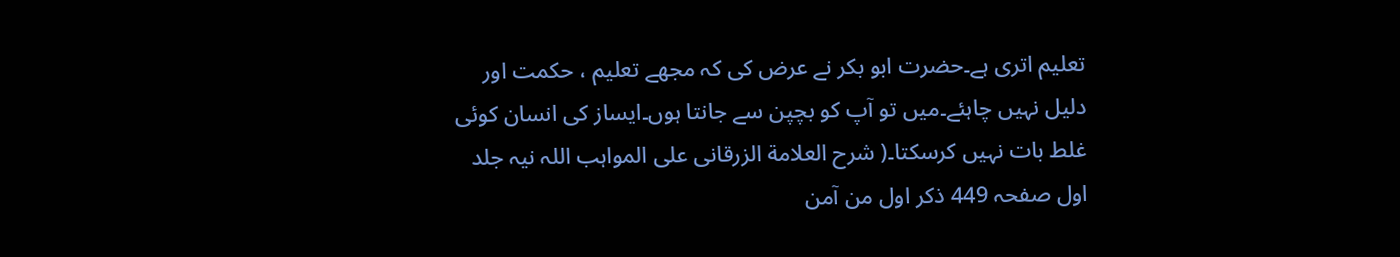تعلیم اتری ہے۔حضرت ابو بکر نے عرض کی کہ مجھے تعلیم ، حکمت اور دلیل نہیں چاہئے۔میں تو آپ کو بچپن سے جانتا ہوں۔ایساز کی انسان کوئی غلط بات نہیں کرسکتا۔( شرح العلامة الزرقانی علی المواہب اللہ نیہ جلد اول صفحہ 449 ذکر اول من آمن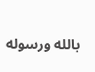بالله ورسوله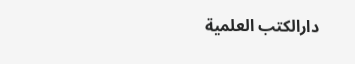دارالکتب العلمیة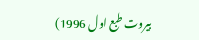بیروت طبع اول 1996)